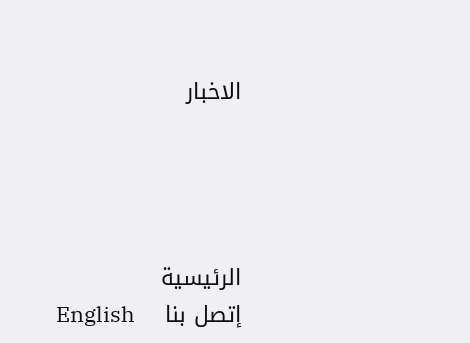الاخبار




الرئيسية                 إتصل بنا    English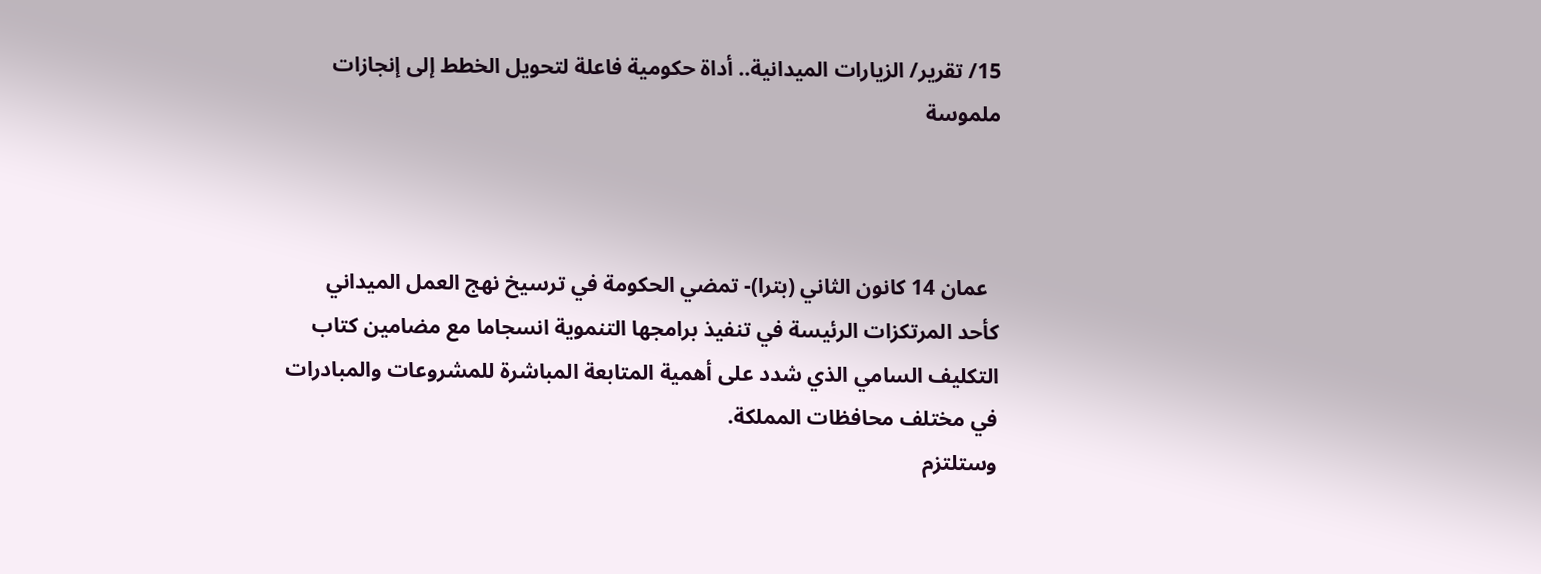15/ تقرير/ الزيارات الميدانية.. أداة حكومية فاعلة لتحويل الخطط إلى إنجازات ملموسة



  عمان 14 كانون الثاني (بترا)- تمضي الحكومة في ترسيخ نهج العمل الميداني كأحد المرتكزات الرئيسة في تنفيذ برامجها التنموية انسجاما مع مضامين كتاب التكليف السامي الذي شدد على أهمية المتابعة المباشرة للمشروعات والمبادرات في مختلف محافظات المملكة.
وستلتزم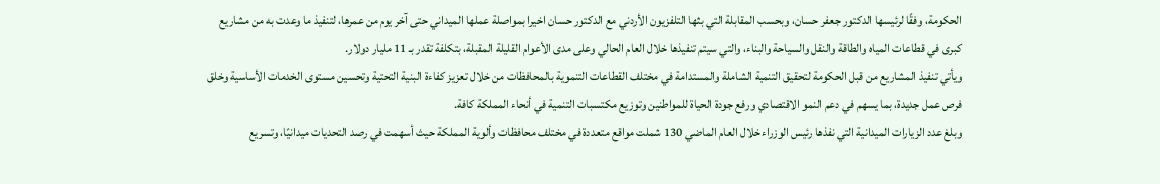الحكومة، وفقًا لرئيسها الدكتور جعفر حسان، وبحسب المقابلة التي بثها التلفزيون الأردني مع الدكتور حسان اخيرا بمواصلة عملها الميداني حتى آخر يوم من عمرها، لتنفيذ ما وعدت به من مشاريع كبرى في قطاعات المياه والطاقة والنقل والسياحة والبناء، والتي سيتم تنفيذها خلال العام الحالي وعلى مدى الأعوام القليلة المقبلة، بتكلفة تقدر بـ 11 مليار دولار.
ويأتي تنفيذ المشاريع من قبل الحكومة لتحقيق التنمية الشاملة والمستدامة في مختلف القطاعات التنموية بالمحافظات من خلال تعزيز كفاءة البنية التحتية وتحسين مستوى الخدمات الأساسية وخلق فرص عمل جديدة، بما يسهم في دعم النمو الاقتصادي ورفع جودة الحياة للمواطنين وتوزيع مكتسبات التنمية في أنحاء المملكة كافة.
وبلغ عدد الزيارات الميدانية التي نفذها رئيس الوزراء خلال العام الماضي 130 شملت مواقع متعددة في مختلف محافظات وألوية المملكة حيث أسهمت في رصد التحديات ميدانيًا، وتسريع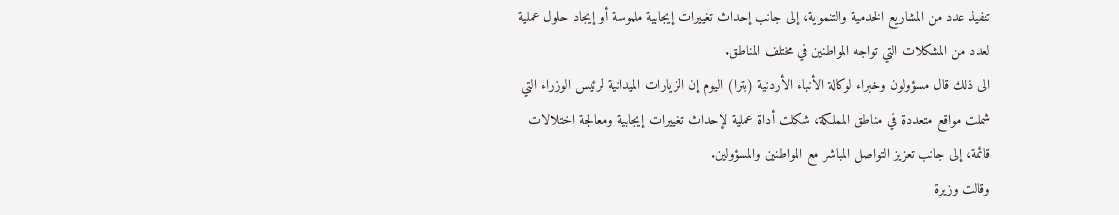تنفيذ عدد من المشاريع الخدمية والتنموية، إلى جانب إحداث تغييرات إيجابية ملموسة أو إيجاد حلول عملية لعدد من المشكلات التي تواجه المواطنين في مختلف المناطق.
الى ذلك قال مسؤولون وخبراء لوكالة الأنباء الأردنية (بترا) اليوم إن الزيارات الميدانية لرئيس الوزراء التي شملت مواقع متعددة في مناطق المملكة، شكلت أداة عملية لإحداث تغييرات إيجابية ومعالجة اختلالات قائمة، إلى جانب تعزيز التواصل المباشر مع المواطنين والمسؤولين.
وقالت وزيرة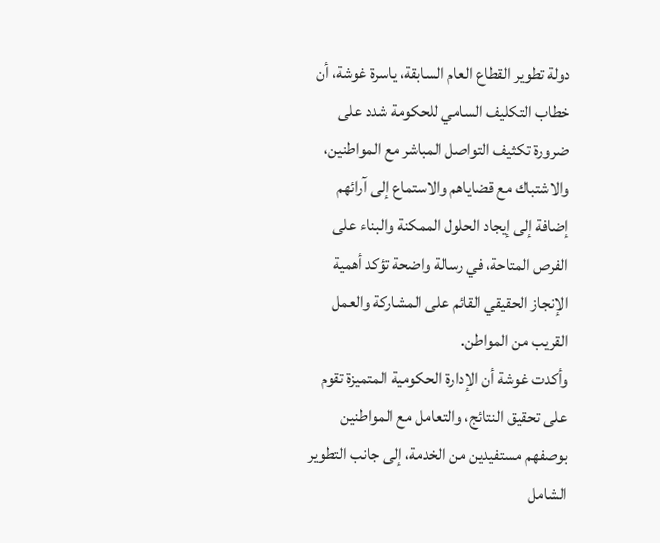دولة تطوير القطاع العام السابقة، ياسرة غوشة، أن خطاب التكليف السامي للحكومة شدد على ضرورة تكثيف التواصل المباشر مع المواطنين، والاشتباك مع قضاياهم والاستماع إلى آرائهم إضافة إلى إيجاد الحلول الممكنة والبناء على الفرص المتاحة، في رسالة واضحة تؤكد أهمية الإنجاز الحقيقي القائم على المشاركة والعمل القريب من المواطن.
وأكدت غوشة أن الإدارة الحكومية المتميزة تقوم على تحقيق النتائج، والتعامل مع المواطنين بوصفهم مستفيدين من الخدمة، إلى جانب التطوير الشامل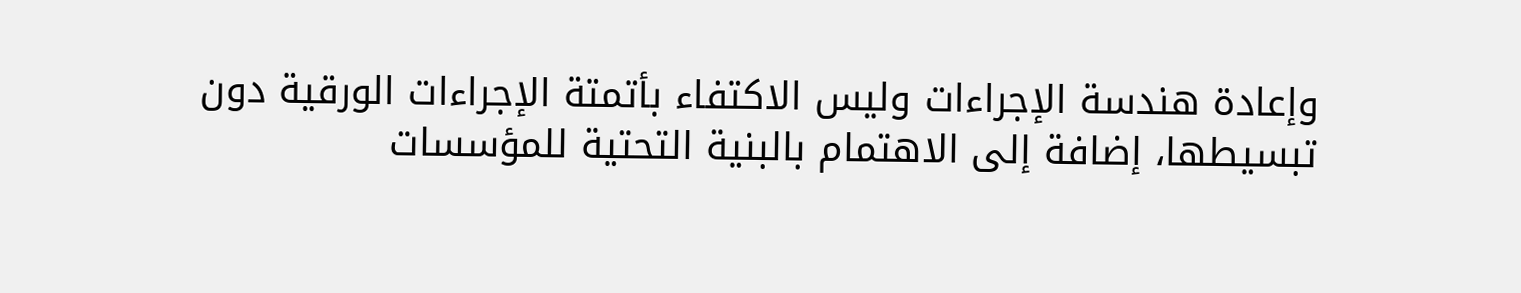وإعادة هندسة الإجراءات وليس الاكتفاء بأتمتة الإجراءات الورقية دون تبسيطها، إضافة إلى الاهتمام بالبنية التحتية للمؤسسات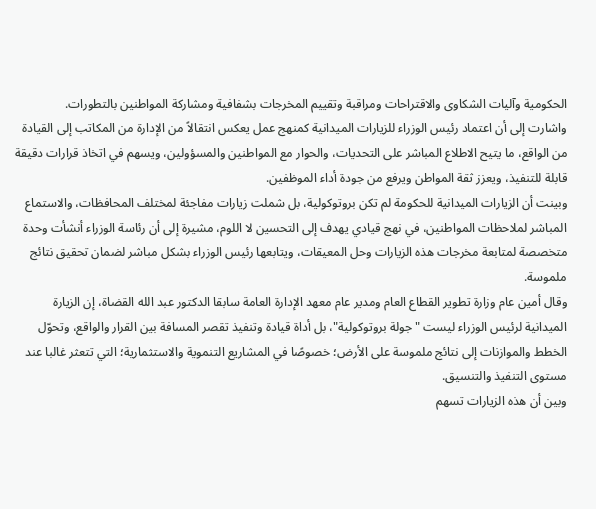الحكومية وآليات الشكاوى والاقتراحات ومراقبة وتقييم المخرجات بشفافية ومشاركة المواطنين بالتطورات.
واشارت إلى أن اعتماد رئيس الوزراء للزيارات الميدانية كمنهج عمل يعكس انتقالاً من الإدارة من المكاتب إلى القيادة من الواقع، ما يتيح الاطلاع المباشر على التحديات، والحوار مع المواطنين والمسؤولين، ويسهم في اتخاذ قرارات دقيقة قابلة للتنفيذ، ويعزز ثقة المواطن ويرفع من جودة أداء الموظفين.
وبينت أن الزيارات الميدانية للحكومة لم تكن بروتوكولية، بل شملت زيارات مفاجئة لمختلف المحافظات، والاستماع المباشر لملاحظات المواطنين، في نهج قيادي يهدف إلى التحسين لا اللوم، مشيرة إلى أن رئاسة الوزراء أنشأت وحدة متخصصة لمتابعة مخرجات هذه الزيارات وحل المعيقات، ويتابعها رئيس الوزراء بشكل مباشر لضمان تحقيق نتائج ملموسة.
وقال أمين عام وزارة تطوير القطاع العام ومدير عام معهد الإدارة العامة سابقا الدكتور عبد الله القضاة، إن الزيارة الميدانية لرئيس الوزراء ليست "جولة بروتوكولية"، بل أداة قيادة وتنفيذ تقصر المسافة بين القرار والواقع، وتحوّل الخطط والموازنات إلى نتائج ملموسة على الأرض؛ خصوصًا في المشاريع التنموية والاستثمارية؛ التي تتعثر غالبا عند مستوى التنفيذ والتنسيق.
وبين أن هذه الزيارات تسهم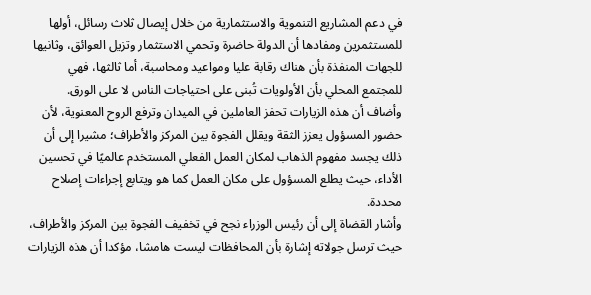في دعم المشاريع التنموية والاستثمارية من خلال إيصال ثلاث رسائل، أولها للمستثمرين ومفادها أن الدولة حاضرة وتحمي الاستثمار وتزيل العوائق، وثانيها للجهات المنفذة بأن هناك رقابة عليا ومواعيد ومحاسبة، أما ثالثها، فهي للمجتمع المحلي بأن الأولويات تُبنى على احتياجات الناس لا على الورق.
وأضاف أن هذه الزيارات تحفز العاملين في الميدان وترفع الروح المعنوية، لأن حضور المسؤول يعزز الثقة ويقلل الفجوة بين المركز والأطراف؛ مشيرا إلى أن ذلك يجسد مفهوم الذهاب لمكان العمل الفعلي المستخدم عالميًا في تحسين الأداء، حيث يطلع المسؤول على مكان العمل كما هو ويتابع إجراءات إصلاح محددة.
وأشار القضاة إلى أن رئيس الوزراء نجح في تخفيف الفجوة بين المركز والأطراف، حيث ترسل جولاته إشارة بأن المحافظات ليست هامشا، مؤكدا أن هذه الزيارات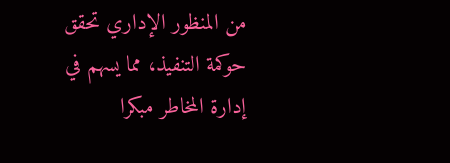من المنظور الإداري تحقق حوكمة التنفيذ، مما يسهم في إدارة المخاطر مبكرا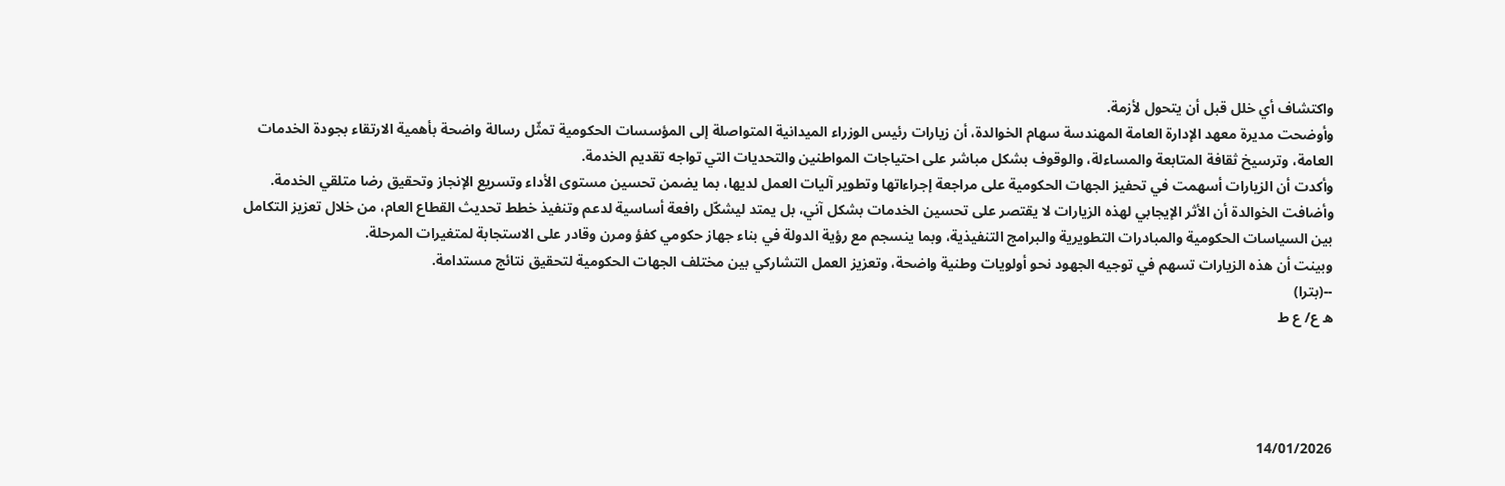واكتشاف أي خلل قبل أن يتحول لأزمة.
وأوضحت مديرة معهد الإدارة العامة المهندسة سهام الخوالدة، أن زيارات رئيس الوزراء الميدانية المتواصلة إلى المؤسسات الحكومية تمثّل رسالة واضحة بأهمية الارتقاء بجودة الخدمات العامة، وترسيخ ثقافة المتابعة والمساءلة، والوقوف بشكل مباشر على احتياجات المواطنين والتحديات التي تواجه تقديم الخدمة.
وأكدت أن الزيارات أسهمت في تحفيز الجهات الحكومية على مراجعة إجراءاتها وتطوير آليات العمل لديها، بما يضمن تحسين مستوى الأداء وتسريع الإنجاز وتحقيق رضا متلقي الخدمة.
وأضافت الخوالدة أن الأثر الإيجابي لهذه الزيارات لا يقتصر على تحسين الخدمات بشكل آني، بل يمتد ليشكّل رافعة أساسية لدعم وتنفيذ خطط تحديث القطاع العام، من خلال تعزيز التكامل بين السياسات الحكومية والمبادرات التطويرية والبرامج التنفيذية، وبما ينسجم مع رؤية الدولة في بناء جهاز حكومي كفؤ ومرن وقادر على الاستجابة لمتغيرات المرحلة.
وبينت أن هذه الزيارات تسهم في توجيه الجهود نحو أولويات وطنية واضحة، وتعزيز العمل التشاركي بين مختلف الجهات الحكومية لتحقيق نتائج مستدامة.
--(بترا)
ه ع/ ع ط




14/01/2026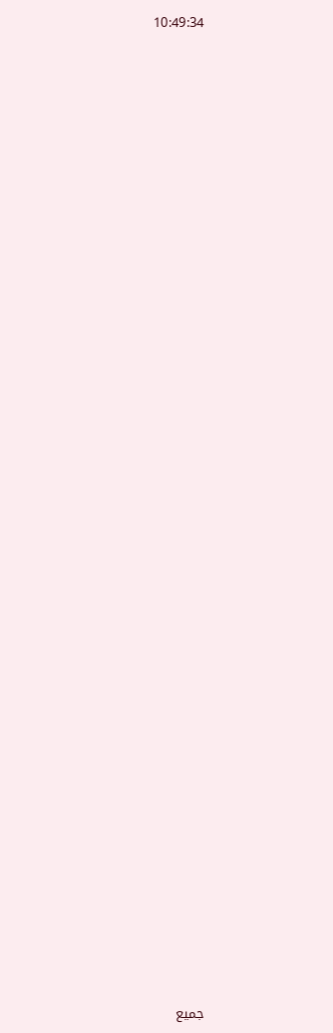10:49:34





































جميع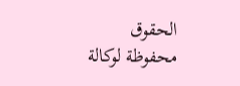الحقوق محفوظة لوكالة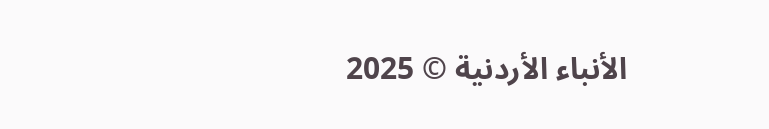الأنباء الأردنية © 2025